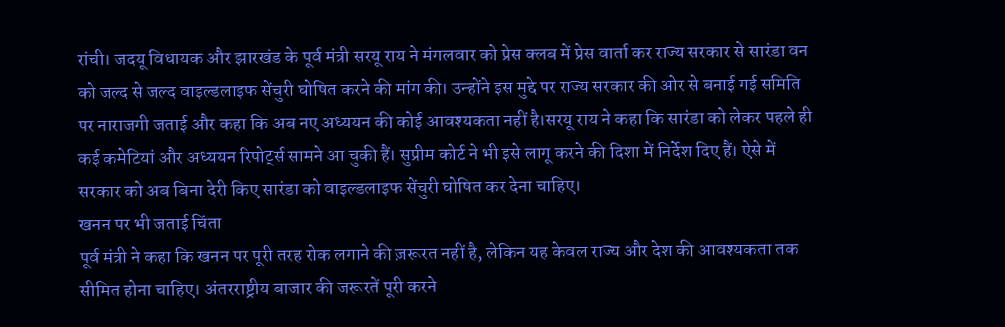रांची। जदयू विधायक और झारखंड के पूर्व मंत्री सरयू राय ने मंगलवार को प्रेस क्लब में प्रेस वार्ता कर राज्य सरकार से सारंडा वन को जल्द से जल्द वाइल्डलाइफ सेंचुरी घोषित करने की मांग की। उन्होंने इस मुद्दे पर राज्य सरकार की ओर से बनाई गई समिति पर नाराजगी जताई और कहा कि अब नए अध्ययन की कोई आवश्यकता नहीं है।सरयू राय ने कहा कि सारंडा को लेकर पहले ही कई कमेटियां और अध्ययन रिपोर्ट्स सामने आ चुकी हैं। सुप्रीम कोर्ट ने भी इसे लागू करने की दिशा में निर्देश दिए हैं। ऐसे में सरकार को अब बिना देरी किए सारंडा को वाइल्डलाइफ सेंचुरी घोषित कर देना चाहिए।
खनन पर भी जताई चिंता
पूर्व मंत्री ने कहा कि खनन पर पूरी तरह रोक लगाने की ज़रूरत नहीं है, लेकिन यह केवल राज्य और देश की आवश्यकता तक सीमित होना चाहिए। अंतरराष्ट्रीय बाजार की जरूरतें पूरी करने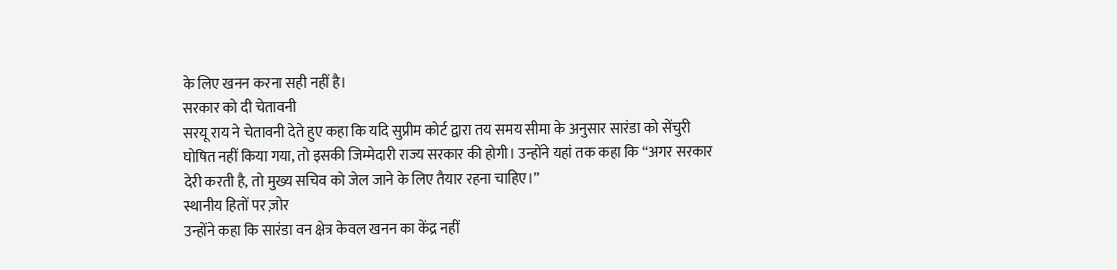के लिए खनन करना सही नहीं है।
सरकार को दी चेतावनी
सरयू राय ने चेतावनी देते हुए कहा कि यदि सुप्रीम कोर्ट द्वारा तय समय सीमा के अनुसार सारंडा को सेंचुरी घोषित नहीं किया गया, तो इसकी जिम्मेदारी राज्य सरकार की होगी। उन्होंने यहां तक कहा कि “अगर सरकार देरी करती है, तो मुख्य सचिव को जेल जाने के लिए तैयार रहना चाहिए।”
स्थानीय हितों पर ज़ोर
उन्होंने कहा कि सारंडा वन क्षेत्र केवल खनन का केंद्र नहीं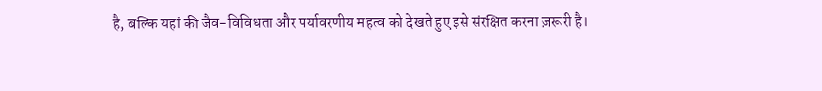है, बल्कि यहां की जैव-विविधता और पर्यावरणीय महत्व को देखते हुए इसे संरक्षित करना ज़रूरी है।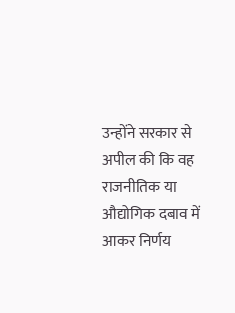उन्होंने सरकार से अपील की कि वह राजनीतिक या औद्योगिक दबाव में आकर निर्णय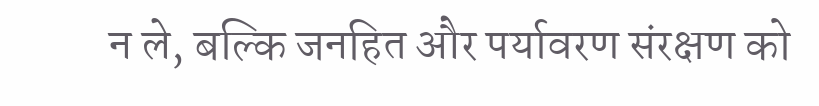न ले, बल्कि जनहित और पर्यावरण संरक्षण को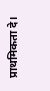प्राथमिकता दे।